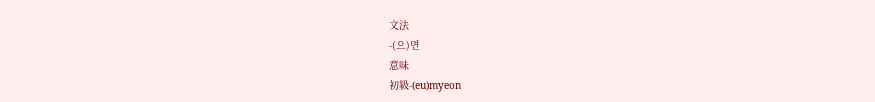文法
-(으)면
意味
初級-(eu)myeon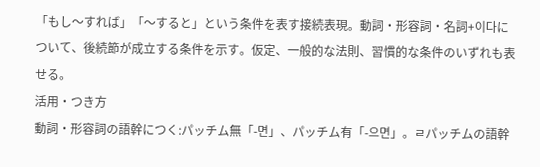「もし〜すれば」「〜すると」という条件を表す接続表現。動詞・形容詞・名詞+이다について、後続節が成立する条件を示す。仮定、一般的な法則、習慣的な条件のいずれも表せる。
活用・つき方
動詞・形容詞の語幹につく:パッチム無「-면」、パッチム有「-으면」。ㄹパッチムの語幹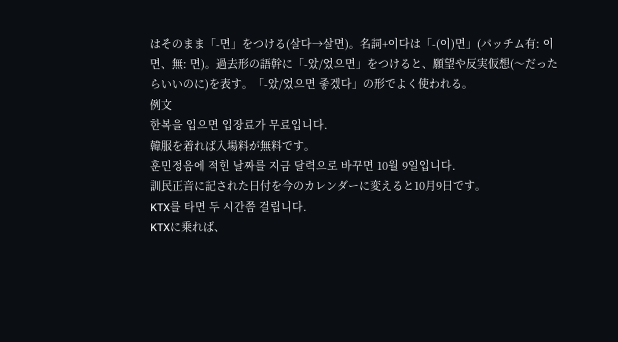はそのまま「-면」をつける(살다→살면)。名詞+이다は「-(이)면」(パッチム有: 이면、無: 면)。過去形の語幹に「-았/었으면」をつけると、願望や反実仮想(〜だったらいいのに)を表す。「-았/었으면 좋겠다」の形でよく使われる。
例文
한복을 입으면 입장료가 무료입니다.
韓服を着れば入場料が無料です。
훈민정음에 적힌 날짜를 지금 달력으로 바꾸면 10월 9일입니다.
訓民正音に記された日付を今のカレンダーに変えると10月9日です。
KTX를 타면 두 시간쯤 걸립니다.
KTXに乗れば、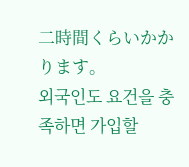二時間くらいかかります。
외국인도 요건을 충족하면 가입할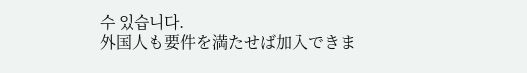수 있습니다.
外国人も要件を満たせば加入できま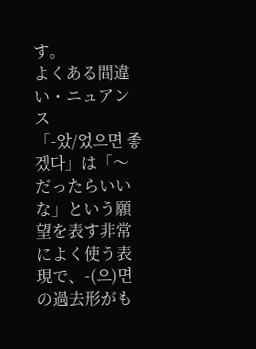す。
よくある間違い・ニュアンス
「-았/었으면 좋겠다」は「〜だったらいいな」という願望を表す非常によく使う表現で、-(으)면 の過去形がも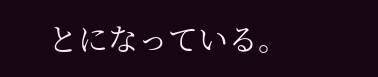とになっている。